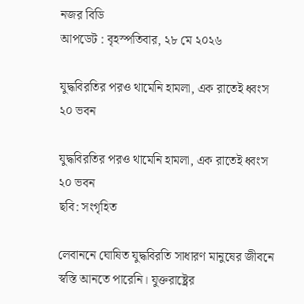নজর বিডি
আপডেট : বৃহস্পতিবার, ২৮ মে ২০২৬

যুদ্ধবিরতির পরও থামেনি হামলা, এক রাতেই ধ্বংস ২০ ভবন

যুদ্ধবিরতির পরও থামেনি হামলা, এক রাতেই ধ্বংস ২০ ভবন
ছবি: সংগৃহিত

লেবাননে ঘোষিত যুদ্ধবিরতি সাধারণ মানুষের জীবনে স্বস্তি আনতে পারেনি। যুক্তরাষ্ট্রের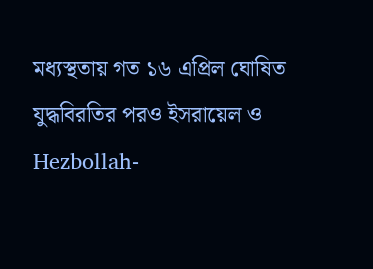মধ্যস্থতায় গত ১৬ এপ্রিল ঘোষিত যুদ্ধবিরতির পরও ইসরায়েল ও Hezbollah-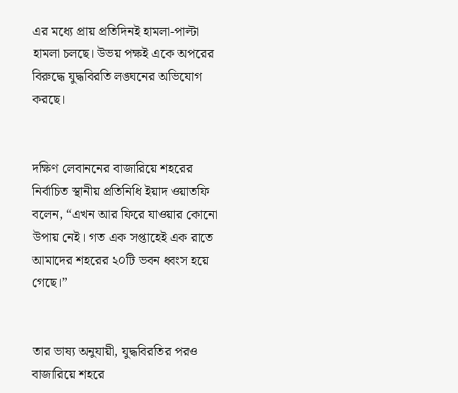এর মধ্যে প্রায় প্রতিদিনই হামলা-পাল্টা হামলা চলছে। উভয় পক্ষই একে অপরের বিরুদ্ধে যুদ্ধবিরতি লঙ্ঘনের অভিযোগ করছে।


দক্ষিণ লেবাননের বাজারিয়ে শহরের নির্বাচিত স্থানীয় প্রতিনিধি ইয়াদ ওয়াতফি বলেন, “এখন আর ফিরে যাওয়ার কোনো উপায় নেই। গত এক সপ্তাহেই এক রাতে আমাদের শহরের ২০টি ভবন ধ্বংস হয়ে গেছে।”


তার ভাষ্য অনুযায়ী, যুদ্ধবিরতির পরও বাজারিয়ে শহরে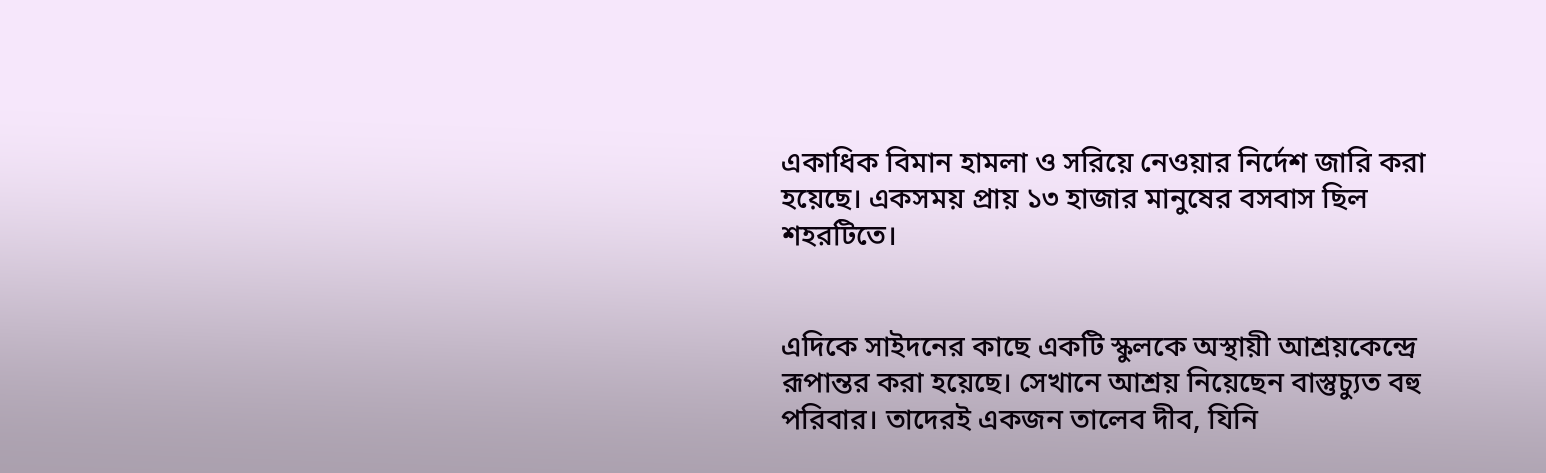একাধিক বিমান হামলা ও সরিয়ে নেওয়ার নির্দেশ জারি করা হয়েছে। একসময় প্রায় ১৩ হাজার মানুষের বসবাস ছিল শহরটিতে।


এদিকে সাইদনের কাছে একটি স্কুলকে অস্থায়ী আশ্রয়কেন্দ্রে রূপান্তর করা হয়েছে। সেখানে আশ্রয় নিয়েছেন বাস্তুচ্যুত বহু পরিবার। তাদেরই একজন তালেব দীব, যিনি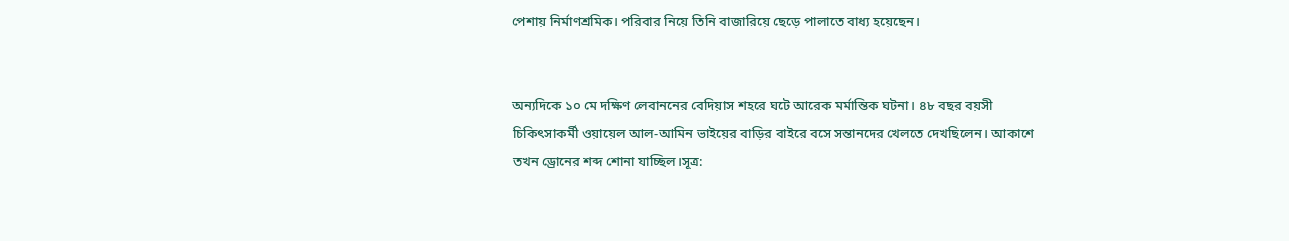পেশায় নির্মাণশ্রমিক। পরিবার নিয়ে তিনি বাজারিয়ে ছেড়ে পালাতে বাধ্য হয়েছেন।


অন্যদিকে ১০ মে দক্ষিণ লেবাননের বেদিয়াস শহরে ঘটে আরেক মর্মান্তিক ঘটনা। ৪৮ বছর বয়সী চিকিৎসাকর্মী ওয়ায়েল আল-আমিন ভাইয়ের বাড়ির বাইরে বসে সন্তানদের খেলতে দেখছিলেন। আকাশে তখন ড্রোনের শব্দ শোনা যাচ্ছিল।সূত্র: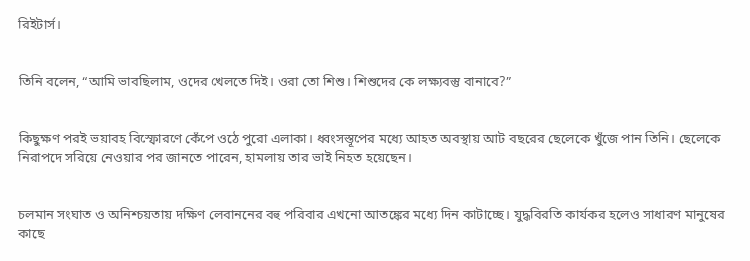রিইটার্স।


তিনি বলেন, “আমি ভাবছিলাম, ওদের খেলতে দিই। ওরা তো শিশু। শিশুদের কে লক্ষ্যবস্তু বানাবে?”


কিছুক্ষণ পরই ভয়াবহ বিস্ফোরণে কেঁপে ওঠে পুরো এলাকা। ধ্বংসস্তূপের মধ্যে আহত অবস্থায় আট বছরের ছেলেকে খুঁজে পান তিনি। ছেলেকে নিরাপদে সরিয়ে নেওয়ার পর জানতে পারেন, হামলায় তার ভাই নিহত হয়েছেন।


চলমান সংঘাত ও অনিশ্চয়তায় দক্ষিণ লেবাননের বহু পরিবার এখনো আতঙ্কের মধ্যে দিন কাটাচ্ছে। যুদ্ধবিরতি কার্যকর হলেও সাধারণ মানুষের কাছে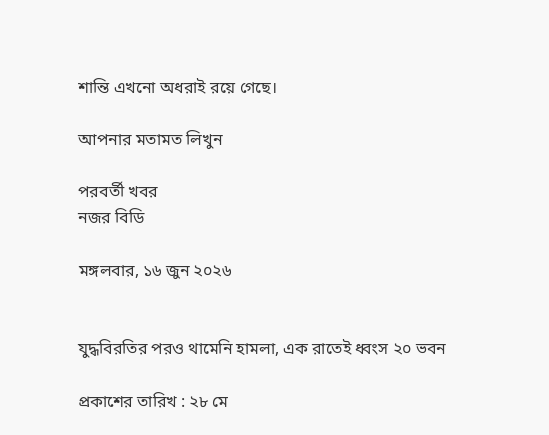শান্তি এখনো অধরাই রয়ে গেছে।

আপনার মতামত লিখুন

পরবর্তী খবর
নজর বিডি

মঙ্গলবার, ১৬ জুন ২০২৬


যুদ্ধবিরতির পরও থামেনি হামলা, এক রাতেই ধ্বংস ২০ ভবন

প্রকাশের তারিখ : ২৮ মে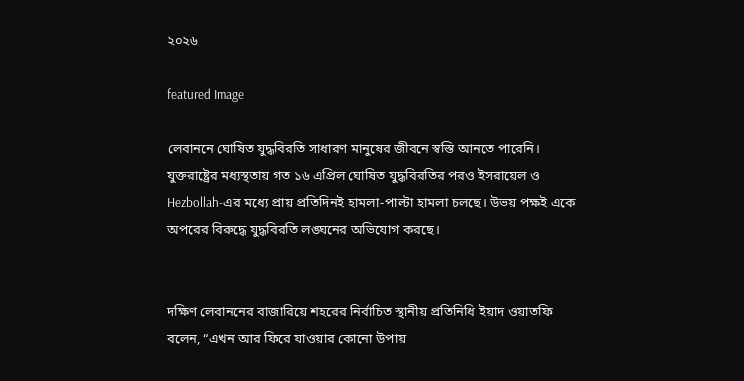২০২৬

featured Image

লেবাননে ঘোষিত যুদ্ধবিরতি সাধারণ মানুষের জীবনে স্বস্তি আনতে পারেনি। যুক্তরাষ্ট্রের মধ্যস্থতায় গত ১৬ এপ্রিল ঘোষিত যুদ্ধবিরতির পরও ইসরায়েল ও Hezbollah-এর মধ্যে প্রায় প্রতিদিনই হামলা-পাল্টা হামলা চলছে। উভয় পক্ষই একে অপরের বিরুদ্ধে যুদ্ধবিরতি লঙ্ঘনের অভিযোগ করছে।


দক্ষিণ লেবাননের বাজারিয়ে শহরের নির্বাচিত স্থানীয় প্রতিনিধি ইয়াদ ওয়াতফি বলেন, “এখন আর ফিরে যাওয়ার কোনো উপায়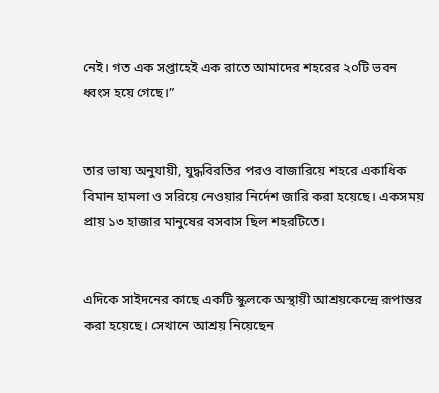নেই। গত এক সপ্তাহেই এক রাতে আমাদের শহরের ২০টি ভবন ধ্বংস হয়ে গেছে।”


তার ভাষ্য অনুযায়ী, যুদ্ধবিরতির পরও বাজারিয়ে শহরে একাধিক বিমান হামলা ও সরিয়ে নেওয়ার নির্দেশ জারি করা হয়েছে। একসময় প্রায় ১৩ হাজার মানুষের বসবাস ছিল শহরটিতে।


এদিকে সাইদনের কাছে একটি স্কুলকে অস্থায়ী আশ্রয়কেন্দ্রে রূপান্তর করা হয়েছে। সেখানে আশ্রয় নিয়েছেন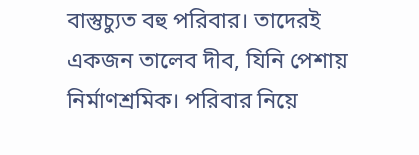বাস্তুচ্যুত বহু পরিবার। তাদেরই একজন তালেব দীব, যিনি পেশায় নির্মাণশ্রমিক। পরিবার নিয়ে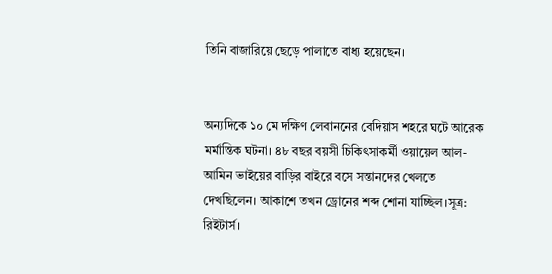তিনি বাজারিয়ে ছেড়ে পালাতে বাধ্য হয়েছেন।


অন্যদিকে ১০ মে দক্ষিণ লেবাননের বেদিয়াস শহরে ঘটে আরেক মর্মান্তিক ঘটনা। ৪৮ বছর বয়সী চিকিৎসাকর্মী ওয়ায়েল আল-আমিন ভাইয়ের বাড়ির বাইরে বসে সন্তানদের খেলতে দেখছিলেন। আকাশে তখন ড্রোনের শব্দ শোনা যাচ্ছিল।সূত্র: রিইটার্স।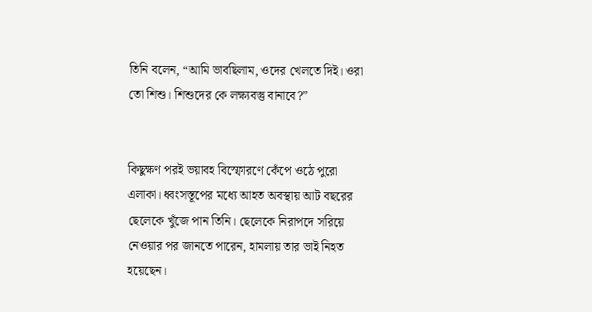তিনি বলেন, “আমি ভাবছিলাম, ওদের খেলতে দিই। ওরা তো শিশু। শিশুদের কে লক্ষ্যবস্তু বানাবে?”


কিছুক্ষণ পরই ভয়াবহ বিস্ফোরণে কেঁপে ওঠে পুরো এলাকা। ধ্বংসস্তূপের মধ্যে আহত অবস্থায় আট বছরের ছেলেকে খুঁজে পান তিনি। ছেলেকে নিরাপদে সরিয়ে নেওয়ার পর জানতে পারেন, হামলায় তার ভাই নিহত হয়েছেন।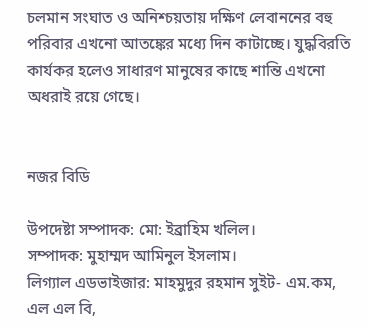চলমান সংঘাত ও অনিশ্চয়তায় দক্ষিণ লেবাননের বহু পরিবার এখনো আতঙ্কের মধ্যে দিন কাটাচ্ছে। যুদ্ধবিরতি কার্যকর হলেও সাধারণ মানুষের কাছে শান্তি এখনো অধরাই রয়ে গেছে।


নজর বিডি

উপদেষ্টা সম্পাদক: মো: ইব্রাহিম খলিল।
সম্পাদক: মুহাম্মদ আমিনুল ইসলাম।
লিগ্যাল এডভাইজার: মাহমুদুর রহমান সুইট- এম.কম, এল এল বি,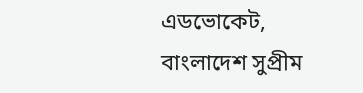এডভোকেট, বাংলাদেশ সুপ্রীম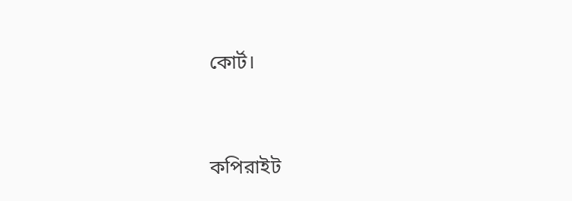কোর্ট।




কপিরাইট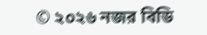© ২০২৬ নজর বিডি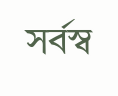সর্বস্ব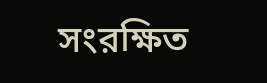সংরক্ষিত